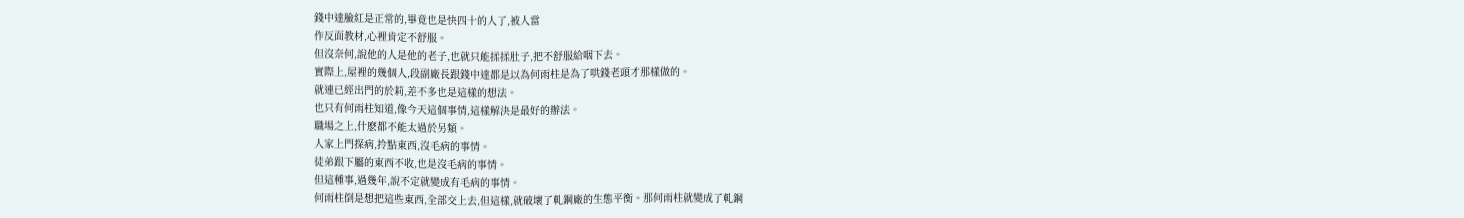錢中達臉紅是正常的,畢竟也是快四十的人了,被人當
作反面教材,心裡肯定不舒服。
但沒奈何,說他的人是他的老子,也就只能揉揉肚子,把不舒服給咽下去。
實際上,屋裡的幾個人,段副廠長跟錢中達都是以為何雨柱是為了哄錢老頭才那樣做的。
就連已經出門的於莉,差不多也是這樣的想法。
也只有何雨柱知道,像今天這個事情,這樣解決是最好的辦法。
職場之上,什麽都不能太過於另類。
人家上門探病,拎點東西,沒毛病的事情。
徒弟跟下屬的東西不收,也是沒毛病的事情。
但這種事,過幾年,說不定就變成有毛病的事情。
何雨柱倒是想把這些東西,全部交上去,但這樣,就破壞了軋鋼廠的生態平衡。那何雨柱就變成了軋鋼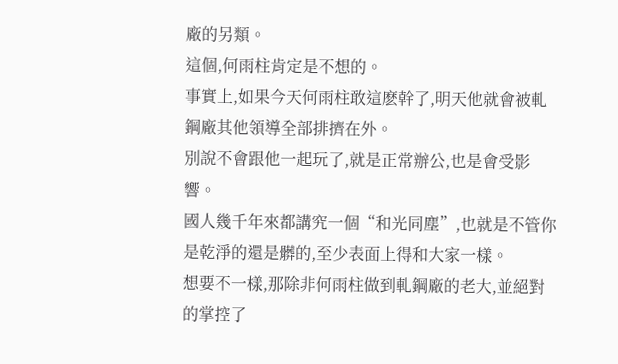廠的另類。
這個,何雨柱肯定是不想的。
事實上,如果今天何雨柱敢這麽幹了,明天他就會被軋鋼廠其他領導全部排擠在外。
別說不會跟他一起玩了,就是正常辦公,也是會受影響。
國人幾千年來都講究一個“和光同塵”,也就是不管你是乾淨的還是髒的,至少表面上得和大家一樣。
想要不一樣,那除非何雨柱做到軋鋼廠的老大,並絕對的掌控了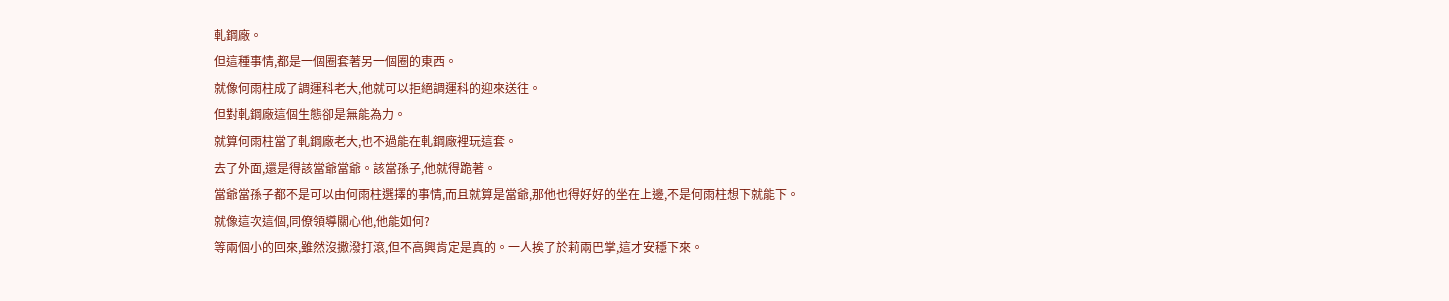軋鋼廠。
但這種事情,都是一個圈套著另一個圈的東西。
就像何雨柱成了調運科老大,他就可以拒絕調運科的迎來送往。
但對軋鋼廠這個生態卻是無能為力。
就算何雨柱當了軋鋼廠老大,也不過能在軋鋼廠裡玩這套。
去了外面,還是得該當爺當爺。該當孫子,他就得跪著。
當爺當孫子都不是可以由何雨柱選擇的事情,而且就算是當爺,那他也得好好的坐在上邊,不是何雨柱想下就能下。
就像這次這個,同僚領導關心他,他能如何?
等兩個小的回來,雖然沒撒潑打滾,但不高興肯定是真的。一人挨了於莉兩巴掌,這才安穩下來。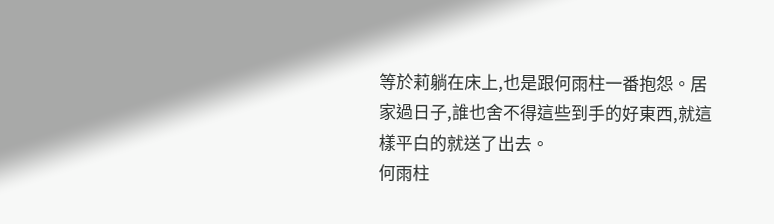等於莉躺在床上,也是跟何雨柱一番抱怨。居家過日子,誰也舍不得這些到手的好東西,就這樣平白的就送了出去。
何雨柱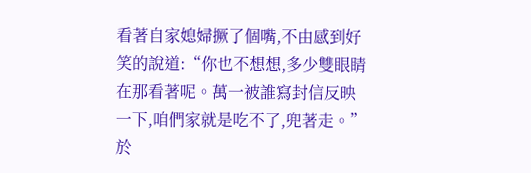看著自家媳婦撅了個嘴,不由感到好笑的說道:“你也不想想,多少雙眼睛在那看著呢。萬一被誰寫封信反映一下,咱們家就是吃不了,兜著走。”
於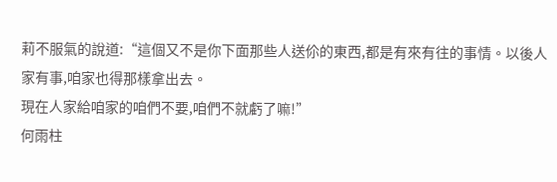莉不服氣的說道:“這個又不是你下面那些人送伱的東西,都是有來有往的事情。以後人家有事,咱家也得那樣拿出去。
現在人家給咱家的咱們不要,咱們不就虧了嘛!”
何雨柱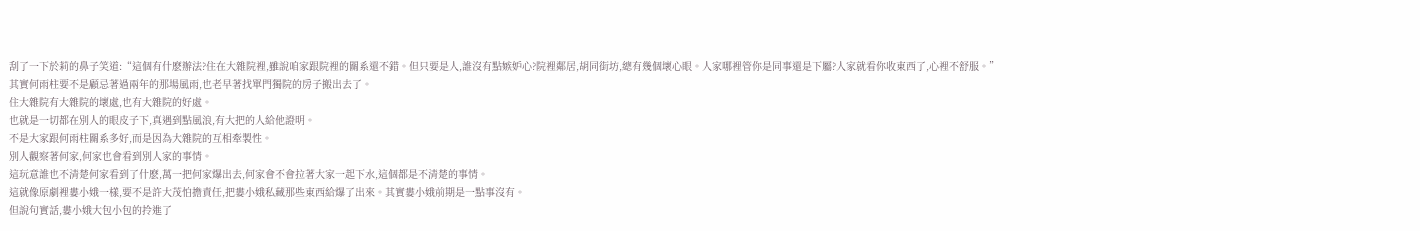刮了一下於莉的鼻子笑道:“這個有什麽辦法?住在大雜院裡,雖說咱家跟院裡的關系還不錯。但只要是人,誰沒有點嫉妒心?院裡鄰居,胡同街坊,總有幾個壞心眼。人家哪裡管你是同事還是下屬?人家就看你收東西了,心裡不舒服。”
其實何雨柱要不是顧忌著過兩年的那場風雨,也老早著找單門獨院的房子搬出去了。
住大雜院有大雜院的壞處,也有大雜院的好處。
也就是一切都在別人的眼皮子下,真遇到點風浪,有大把的人給他證明。
不是大家跟何雨柱關系多好,而是因為大雜院的互相牽製性。
別人觀察著何家,何家也會看到別人家的事情。
這玩意誰也不清楚何家看到了什麽,萬一把何家爆出去,何家會不會拉著大家一起下水,這個都是不清楚的事情。
這就像原劇裡婁小娥一樣,要不是許大茂怕擔責任,把婁小娥私藏那些東西給爆了出來。其實婁小娥前期是一點事沒有。
但說句實話,婁小娥大包小包的拎進了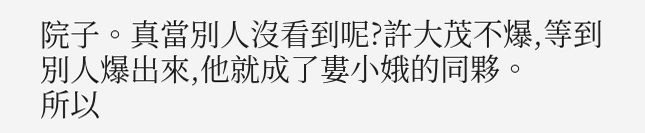院子。真當別人沒看到呢?許大茂不爆,等到別人爆出來,他就成了婁小娥的同夥。
所以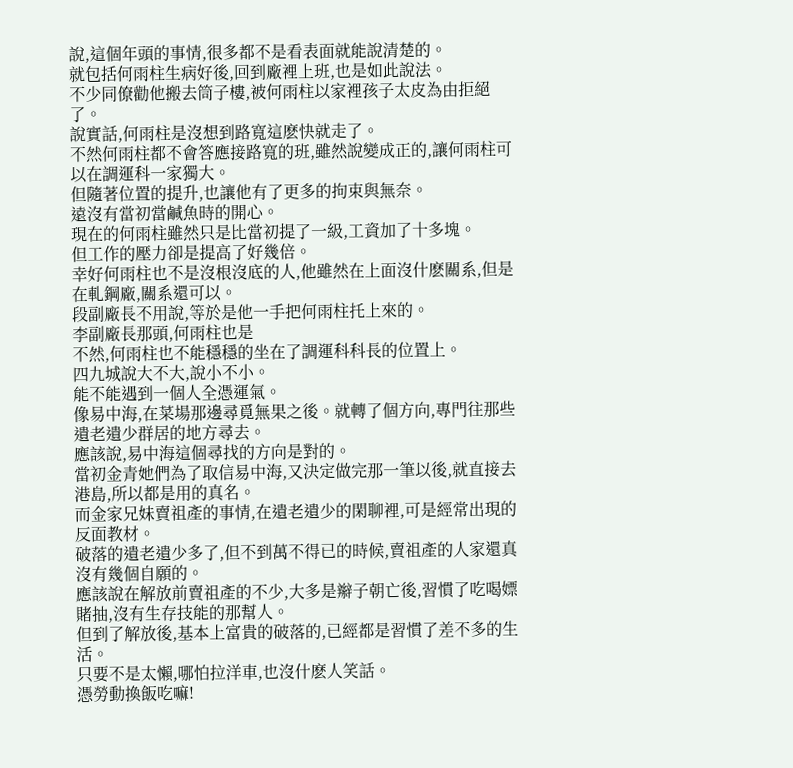說,這個年頭的事情,很多都不是看表面就能說清楚的。
就包括何雨柱生病好後,回到廠裡上班,也是如此說法。
不少同僚勸他搬去筒子樓,被何雨柱以家裡孩子太皮為由拒絕了。
說實話,何雨柱是沒想到路寬這麽快就走了。
不然何雨柱都不會答應接路寬的班,雖然說變成正的,讓何雨柱可以在調運科一家獨大。
但隨著位置的提升,也讓他有了更多的拘束與無奈。
遠沒有當初當鹹魚時的開心。
現在的何雨柱雖然只是比當初提了一級,工資加了十多塊。
但工作的壓力卻是提高了好幾倍。
幸好何雨柱也不是沒根沒底的人,他雖然在上面沒什麽關系,但是在軋鋼廠,關系還可以。
段副廠長不用說,等於是他一手把何雨柱托上來的。
李副廠長那頭,何雨柱也是
不然,何雨柱也不能穩穩的坐在了調運科科長的位置上。
四九城說大不大,說小不小。
能不能遇到一個人全憑運氣。
像易中海,在菜場那邊尋覓無果之後。就轉了個方向,專門往那些遺老遺少群居的地方尋去。
應該說,易中海這個尋找的方向是對的。
當初金青她們為了取信易中海,又決定做完那一筆以後,就直接去港島,所以都是用的真名。
而金家兄妹賣祖產的事情,在遺老遺少的閑聊裡,可是經常出現的反面教材。
破落的遺老遺少多了,但不到萬不得已的時候,賣祖產的人家還真沒有幾個自願的。
應該說在解放前賣祖產的不少,大多是辮子朝亡後,習慣了吃喝嫖賭抽,沒有生存技能的那幫人。
但到了解放後,基本上富貴的破落的,已經都是習慣了差不多的生活。
只要不是太懶,哪怕拉洋車,也沒什麽人笑話。
憑勞動換飯吃嘛!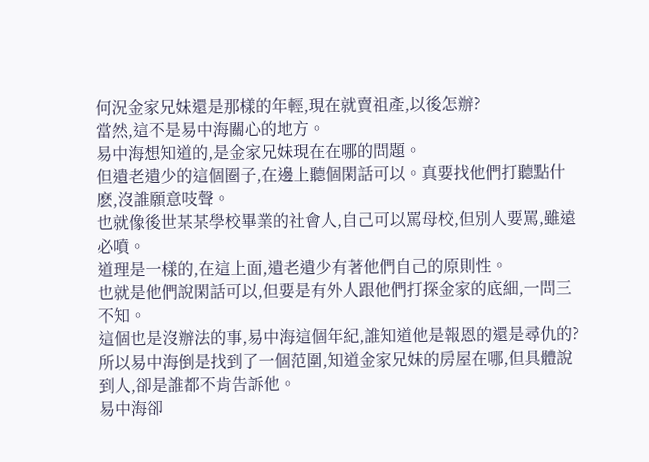何況金家兄妹還是那樣的年輕,現在就賣祖產,以後怎辦?
當然,這不是易中海關心的地方。
易中海想知道的,是金家兄妹現在在哪的問題。
但遺老遺少的這個圈子,在邊上聽個閑話可以。真要找他們打聽點什麽,沒誰願意吱聲。
也就像後世某某學校畢業的社會人,自己可以罵母校,但別人要罵,雖遠必噴。
道理是一樣的,在這上面,遺老遺少有著他們自己的原則性。
也就是他們說閑話可以,但要是有外人跟他們打探金家的底細,一問三不知。
這個也是沒辦法的事,易中海這個年紀,誰知道他是報恩的還是尋仇的?
所以易中海倒是找到了一個范圍,知道金家兄妹的房屋在哪,但具體說到人,卻是誰都不肯告訴他。
易中海卻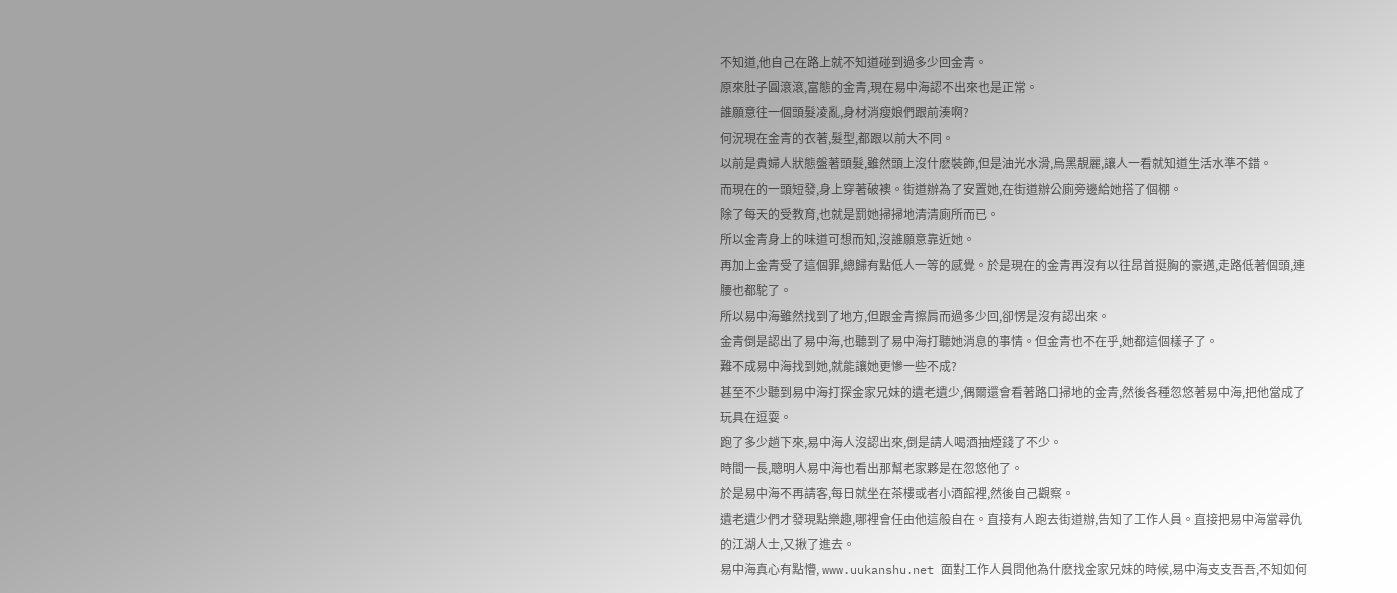不知道,他自己在路上就不知道碰到過多少回金青。
原來肚子圓滾滾,富態的金青,現在易中海認不出來也是正常。
誰願意往一個頭髮凌亂,身材消瘦娘們跟前湊啊?
何況現在金青的衣著,髮型,都跟以前大不同。
以前是貴婦人狀態盤著頭髮,雖然頭上沒什麽裝飾,但是油光水滑,烏黑靚麗,讓人一看就知道生活水準不錯。
而現在的一頭短發,身上穿著破襖。街道辦為了安置她,在街道辦公廁旁邊給她搭了個棚。
除了每天的受教育,也就是罰她掃掃地清清廁所而已。
所以金青身上的味道可想而知,沒誰願意靠近她。
再加上金青受了這個罪,總歸有點低人一等的感覺。於是現在的金青再沒有以往昂首挺胸的豪邁,走路低著個頭,連腰也都駝了。
所以易中海雖然找到了地方,但跟金青擦肩而過多少回,卻愣是沒有認出來。
金青倒是認出了易中海,也聽到了易中海打聽她消息的事情。但金青也不在乎,她都這個樣子了。
難不成易中海找到她,就能讓她更慘一些不成?
甚至不少聽到易中海打探金家兄妹的遺老遺少,偶爾還會看著路口掃地的金青,然後各種忽悠著易中海,把他當成了玩具在逗耍。
跑了多少趟下來,易中海人沒認出來,倒是請人喝酒抽煙錢了不少。
時間一長,聰明人易中海也看出那幫老家夥是在忽悠他了。
於是易中海不再請客,每日就坐在茶樓或者小酒館裡,然後自己觀察。
遺老遺少們才發現點樂趣,哪裡會任由他這般自在。直接有人跑去街道辦,告知了工作人員。直接把易中海當尋仇的江湖人士,又揪了進去。
易中海真心有點懵, www.uukanshu.net 面對工作人員問他為什麽找金家兄妹的時候,易中海支支吾吾,不知如何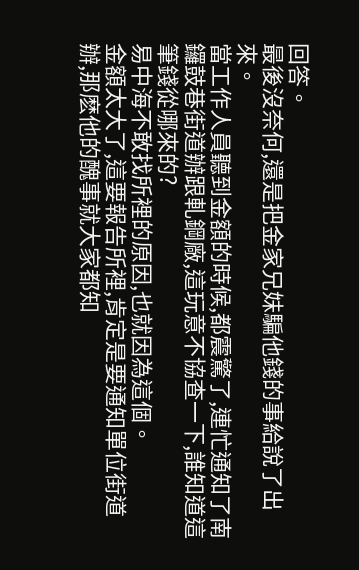回答。
最後沒奈何,還是把金家兄妹騙他錢的事給說了出來。
當工作人員聽到金額的時候,都震驚了,連忙通知了南鑼鼓巷街道辦跟軋鋼廠,這玩意不協查一下,誰知道這筆錢從哪來的?
易中海不敢找所裡的原因,也就因為這個。
金額太大了,這要報告所裡,肯定是要通知單位街道辦,那麽他的醜事就大家都知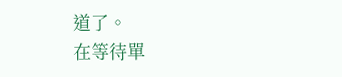道了。
在等待單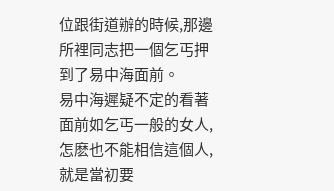位跟街道辦的時候,那邊所裡同志把一個乞丐押到了易中海面前。
易中海遲疑不定的看著面前如乞丐一般的女人,怎麽也不能相信這個人,就是當初要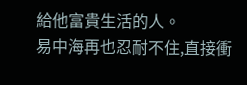給他富貴生活的人。
易中海再也忍耐不住,直接衝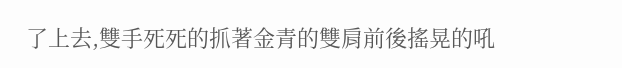了上去,雙手死死的抓著金青的雙肩前後搖晃的吼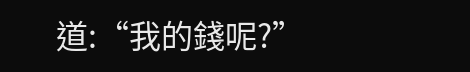道:“我的錢呢?”